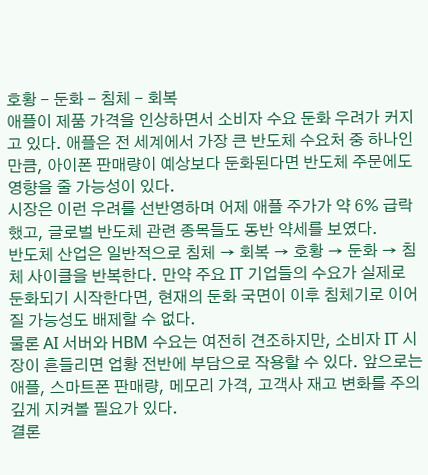호황 - 둔화 - 침체 - 회복
애플이 제품 가격을 인상하면서 소비자 수요 둔화 우려가 커지고 있다. 애플은 전 세계에서 가장 큰 반도체 수요처 중 하나인 만큼, 아이폰 판매량이 예상보다 둔화된다면 반도체 주문에도 영향을 줄 가능성이 있다.
시장은 이런 우려를 선반영하며 어제 애플 주가가 약 6% 급락했고, 글로벌 반도체 관련 종목들도 동반 약세를 보였다.
반도체 산업은 일반적으로 침체 → 회복 → 호황 → 둔화 → 침체 사이클을 반복한다. 만약 주요 IT 기업들의 수요가 실제로 둔화되기 시작한다면, 현재의 둔화 국면이 이후 침체기로 이어질 가능성도 배제할 수 없다.
물론 AI 서버와 HBM 수요는 여전히 견조하지만, 소비자 IT 시장이 흔들리면 업황 전반에 부담으로 작용할 수 있다. 앞으로는 애플, 스마트폰 판매량, 메모리 가격, 고객사 재고 변화를 주의 깊게 지켜볼 필요가 있다.
결론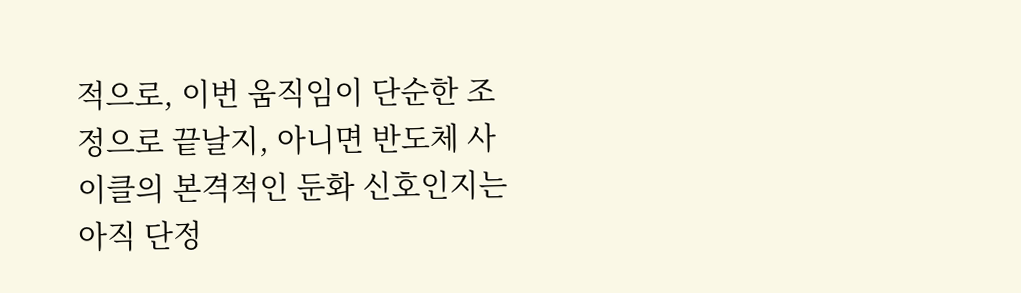적으로, 이번 움직임이 단순한 조정으로 끝날지, 아니면 반도체 사이클의 본격적인 둔화 신호인지는 아직 단정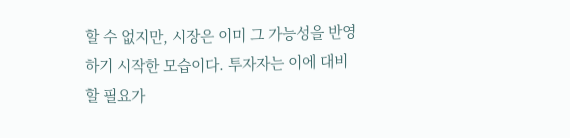할 수 없지만, 시장은 이미 그 가능성을 반영하기 시작한 모습이다. 투자자는 이에 대비할 필요가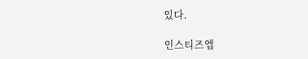있다.

인스티즈앱